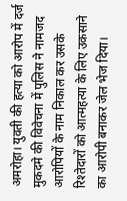अमरोहा। युवती की हत्या को आरोप में दर्ज मुकदमे की विवेचना में पुलिस ने नामजद आरोपियों के नाम निकाल कर उसके रिश्तेदारों को आत्महत्या के लिए उकसाने का आरोपी बनाकर जेल भेज दिया।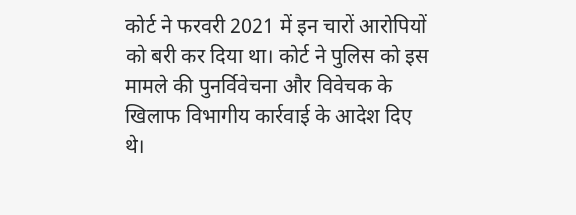कोर्ट ने फरवरी 2021 में इन चारों आरोपियों को बरी कर दिया था। कोर्ट ने पुलिस को इस मामले की पुनर्विवेचना और विवेचक के खिलाफ विभागीय कार्रवाई के आदेश दिए थे।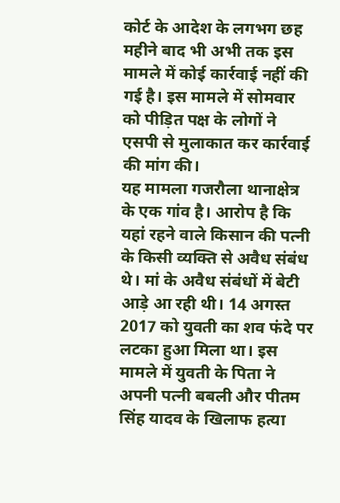कोर्ट के आदेश के लगभग छह महीने बाद भी अभी तक इस मामले में कोई कार्रवाई नहीं की गई है। इस मामले में सोमवार को पीड़ित पक्ष के लोगों ने एसपी से मुलाकात कर कार्रवाई की मांग की।
यह मामला गजरौला थानाक्षेत्र के एक गांव है। आरोप है कि यहां रहने वाले किसान की पत्नी के किसी व्यक्ति से अवैध संबंध थे। मां के अवैध संबंधों में बेटी आड़े आ रही थी। 14 अगस्त 2017 को युवती का शव फंदे पर लटका हुआ मिला था। इस मामले में युवती के पिता ने अपनी पत्नी बबली और पीतम सिंह यादव के खिलाफ हत्या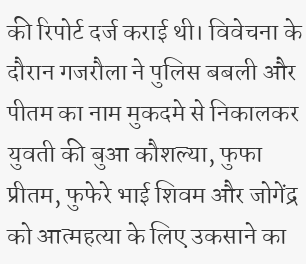की रिपोर्ट दर्ज कराई थी। विवेचना के दौरान गजरौला ने पुलिस बबली और पीतम का नाम मुकदमे से निकालकर युवती की बुआ कौशल्या, फुफा प्रीतम, फुफेरे भाई शिवम और जोगेंद्र को आत्महत्या के लिए उकसाने का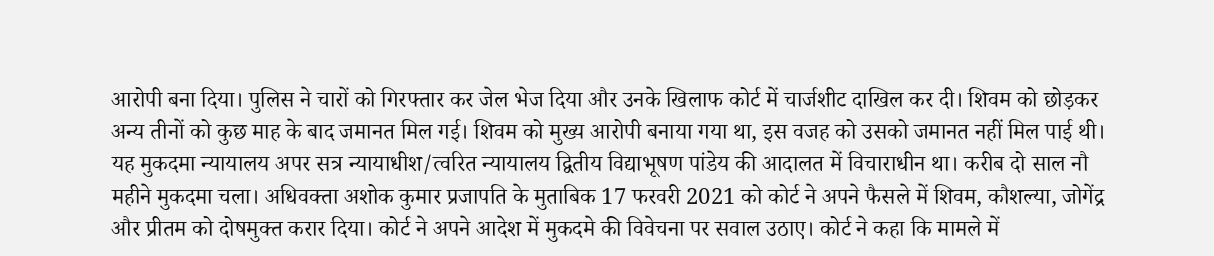आरोपी बना दिया। पुलिस ने चारों को गिरफ्तार कर जेल भेज दिया और उनके खिलाफ कोर्ट में चार्जशीट दाखिल कर दी। शिवम को छोड़कर अन्य तीनों को कुछ माह के बाद जमानत मिल गई। शिवम को मुख्य आरोपी बनाया गया था, इस वजह को उसको जमानत नहीं मिल पाई थी।
यह मुकदमा न्यायालय अपर सत्र न्यायाधीश/त्वरित न्यायालय द्वितीय विद्याभूषण पांडेय की आदालत में विचाराधीन था। करीब दो साल नौ महीने मुकदमा चला। अधिवक्ता अशोक कुमार प्रजापति के मुताबिक 17 फरवरी 2021 को कोर्ट ने अपने फैसले में शिवम, कौशल्या, जोगेंद्र और प्रीतम को दोषमुक्त करार दिया। कोर्ट ने अपने आदेश में मुकदमे की विवेचना पर सवाल उठाए। कोर्ट ने कहा कि मामले में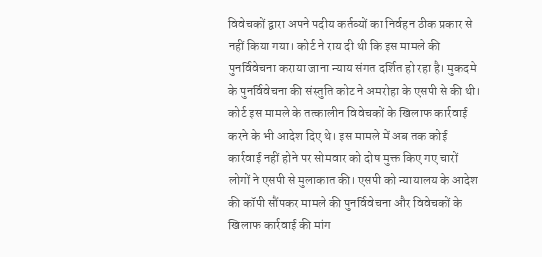विवेचकों द्वारा अपने पदीय कर्तव्यों का निर्वहन ठीक प्रकार से नहीं किया गया। कोर्ट ने राय दी थी कि इस मामले की पुनर्विवेचना कराया जाना न्याय संगत दर्शित हो रहा है। मुकदमे के पुनर्विवेचना की संस्तुति कोट ने अमरोहा के एसपी से की थी। कोर्ट इस मामले के तत्कालीन विवेचकों के खिलाफ कार्रवाई करने के भी आदेश दिए थे। इस मामले में अब तक कोई कार्रवाई नहीं होने पर सोमवार को दोष मुक्त किए गए चारों लोगों ने एसपी से मुलाकात की। एसपी को न्यायालय के आदेश की कॉपी सौंपकर मामले की पुनर्विवेचना और विवेचकों के खिलाफ कार्रवाई की मांग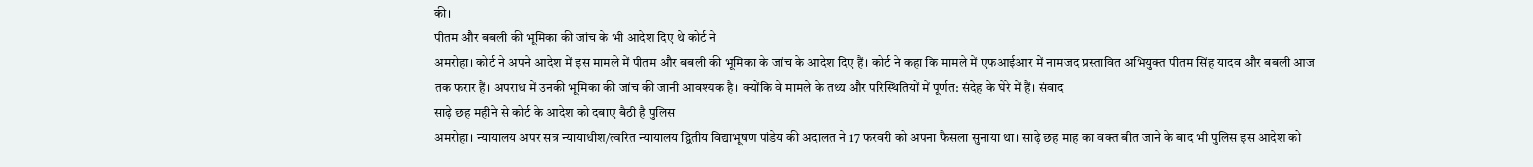की।
पीतम और बबली की भूमिका की जांच के भी आदेश दिए थे कोर्ट ने
अमरोहा। कोर्ट ने अपने आदेश में इस मामले में पीतम और बबली की भूमिका के जांच के आदेश दिए हैं। कोर्ट ने कहा कि मामले में एफआईआर में नामजद प्रस्तावित अभियुक्त पीतम सिंह यादव और बबली आज तक फरार हैं। अपराध में उनकी भूमिका की जांच की जानी आवश्यक है। क्योंकि वे मामले के तथ्य और परिस्थितियों में पूर्णत: संदेह के घेरे में हैं। संवाद
साढ़े छह महीने से कोर्ट के आदेश को दबाए बैठी है पुलिस
अमरोहा। न्यायालय अपर सत्र न्यायाधीश/त्वरित न्यायालय द्वितीय विद्याभूषण पांडेय की अदालत ने 17 फरवरी को अपना फैसला सुनाया था। साढ़े छह माह का वक्त बीत जाने के बाद भी पुलिस इस आदेश को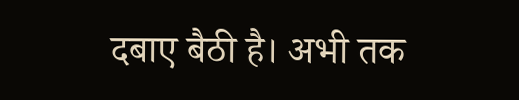दबाए बैठी है। अभी तक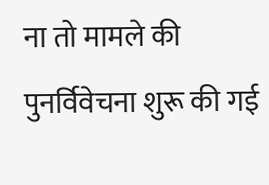ना तो मामले की पुनर्विवेचना शुरू की गई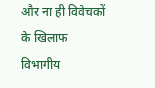और ना ही विवेचकों के खिलाफ विभागीय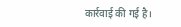कार्रवाई की गई है।